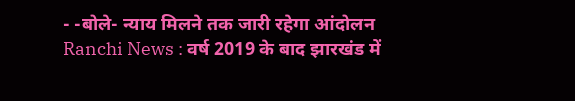- -बोले- न्याय मिलने तक जारी रहेगा आंदोलन
Ranchi News : वर्ष 2019 के बाद झारखंड में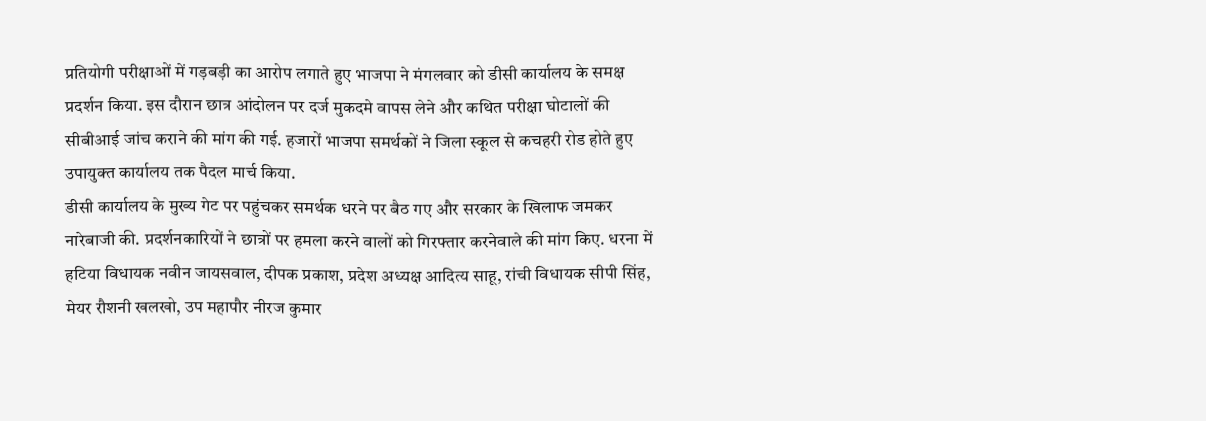प्रतियोगी परीक्षाओं में गड़बड़ी का आरोप लगाते हुए भाजपा ने मंगलवार को डीसी कार्यालय के समक्ष प्रदर्शन किया. इस दौरान छात्र आंदोलन पर दर्ज मुकदमे वापस लेने और कथित परीक्षा घोटालों की सीबीआई जांच कराने की मांग की गई. हजारों भाजपा समर्थकों ने जिला स्कूल से कचहरी रोड होते हुए उपायुक्त कार्यालय तक पैदल मार्च किया.
डीसी कार्यालय के मुख्य गेट पर पहुंचकर समर्थक धरने पर बैठ गए और सरकार के खिलाफ जमकर नारेबाजी की. प्रदर्शनकारियों ने छात्रों पर हमला करने वालों को गिरफ्तार करनेवाले की मांग किए. धरना में हटिया विधायक नवीन जायसवाल, दीपक प्रकाश, प्रदेश अध्यक्ष आदित्य साहू, रांची विधायक सीपी सिंह, मेयर रौशनी खलखो, उप महापौर नीरज कुमार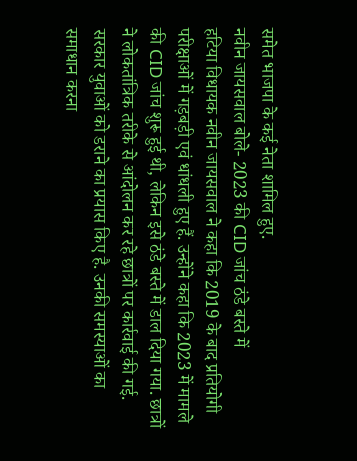समेत भाजपा के कई नेता शामिल हुए.
नवीन जायसवाल बोले- 2023 की CID जांच ठंडे बस्ते में
हटिया विधायक नवीन जायसवाल ने कहा कि 2019 के बाद प्रतियोगी परीक्षाओं में गड़बड़ी एवं धांधली हुए हैं. उन्होंने कहा कि 2023 में मामले की CID जांच शुरू हुई थी, लेकिन इसे ठंडे बस्ते में डाल दिया गया. छात्रों ने लोकतांत्रिक तरीके से आंदोलन कर रहे छात्रों पर कार्रवाई की गई. सरकार युवाओं को डराने का प्रयास किए है. उनकी समस्याओं का समाधान करना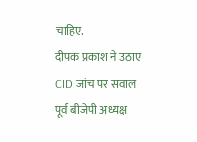चाहिए.
दीपक प्रकाश ने उठाए CID जांच पर सवाल
पूर्व बीजेपी अध्यक्ष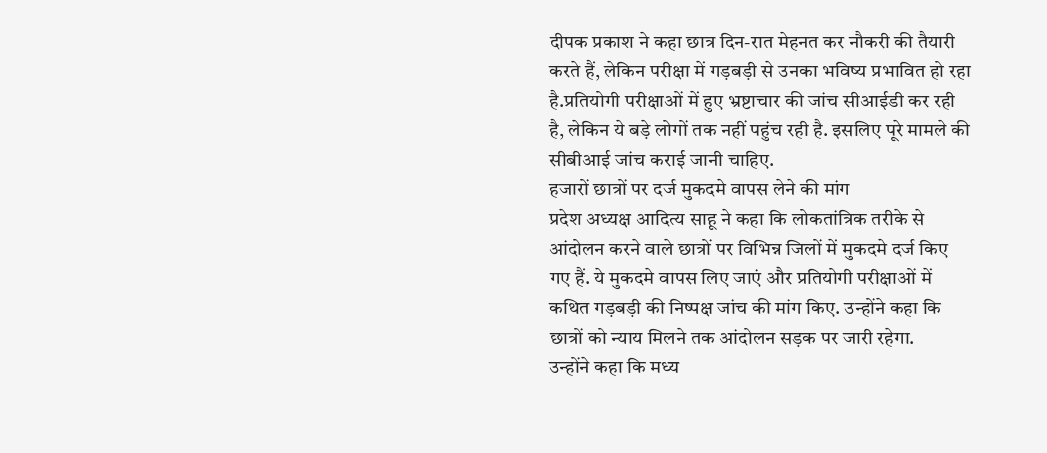दीपक प्रकाश ने कहा छात्र दिन-रात मेहनत कर नौकरी की तैयारी करते हैं, लेकिन परीक्षा में गड़बड़ी से उनका भविष्य प्रभावित हो रहा है.प्रतियोगी परीक्षाओं में हुए भ्रष्टाचार की जांच सीआईडी कर रही है, लेकिन ये बड़े लोगों तक नहीं पहुंच रही है. इसलिए पूरे मामले की सीबीआई जांच कराई जानी चाहिए.
हजारों छात्रों पर दर्ज मुकदमे वापस लेने की मांग
प्रदेश अध्यक्ष आदित्य साहू ने कहा कि लोकतांत्रिक तरीके से आंदोलन करने वाले छात्रों पर विभिन्न जिलों में मुकदमे दर्ज किए गए हैं. ये मुकदमे वापस लिए जाएं और प्रतियोगी परीक्षाओं में कथित गड़बड़ी की निष्पक्ष जांच की मांग किए. उन्होंने कहा कि छात्रों को न्याय मिलने तक आंदोलन सड़क पर जारी रहेगा.
उन्होंने कहा कि मध्य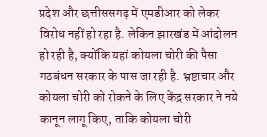प्रदेश और छत्तीससगढ़ में एमडीआर को लेकर विरोध नहीं हो रहा है. लेकिन झारखंड में आंदोलन हो रही है, क्योंकि यहां कोयला चोरी की पैसा गठबंधन सरकार के पास जा रही है. भ्रष्टाचार और कोयला चोरी को रोकने के लिए केंद्र सरकार ने नये कानून लागू किए, ताकि कोयला चोरी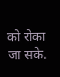को रोका जा सके.